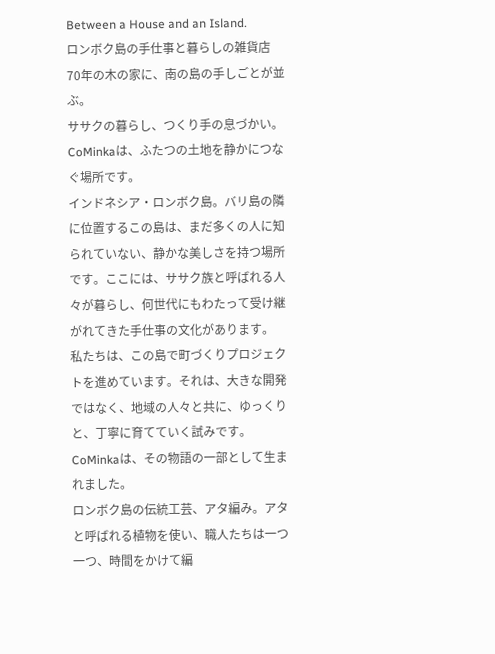Between a House and an Island.
ロンボク島の手仕事と暮らしの雑貨店
70年の木の家に、南の島の手しごとが並ぶ。
ササクの暮らし、つくり手の息づかい。
CoMinkaは、ふたつの土地を静かにつなぐ場所です。
インドネシア・ロンボク島。バリ島の隣に位置するこの島は、まだ多くの人に知られていない、静かな美しさを持つ場所です。ここには、ササク族と呼ばれる人々が暮らし、何世代にもわたって受け継がれてきた手仕事の文化があります。
私たちは、この島で町づくりプロジェクトを進めています。それは、大きな開発ではなく、地域の人々と共に、ゆっくりと、丁寧に育てていく試みです。CoMinkaは、その物語の一部として生まれました。
ロンボク島の伝統工芸、アタ編み。アタと呼ばれる植物を使い、職人たちは一つ一つ、時間をかけて編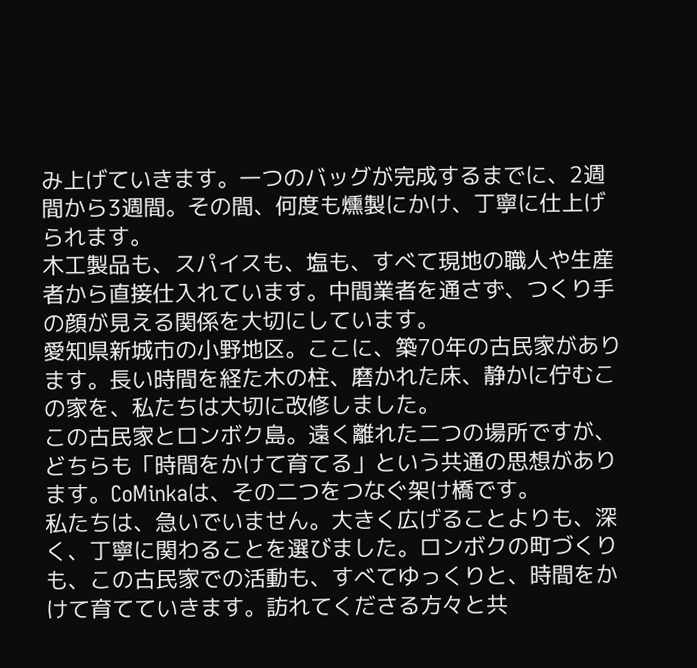み上げていきます。一つのバッグが完成するまでに、2週間から3週間。その間、何度も燻製にかけ、丁寧に仕上げられます。
木工製品も、スパイスも、塩も、すべて現地の職人や生産者から直接仕入れています。中間業者を通さず、つくり手の顔が見える関係を大切にしています。
愛知県新城市の小野地区。ここに、築70年の古民家があります。長い時間を経た木の柱、磨かれた床、静かに佇むこの家を、私たちは大切に改修しました。
この古民家とロンボク島。遠く離れた二つの場所ですが、どちらも「時間をかけて育てる」という共通の思想があります。CoMinkaは、その二つをつなぐ架け橋です。
私たちは、急いでいません。大きく広げることよりも、深く、丁寧に関わることを選びました。ロンボクの町づくりも、この古民家での活動も、すべてゆっくりと、時間をかけて育てていきます。訪れてくださる方々と共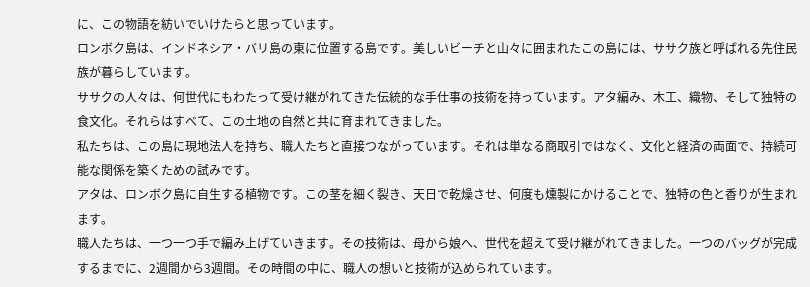に、この物語を紡いでいけたらと思っています。
ロンボク島は、インドネシア・バリ島の東に位置する島です。美しいビーチと山々に囲まれたこの島には、ササク族と呼ばれる先住民族が暮らしています。
ササクの人々は、何世代にもわたって受け継がれてきた伝統的な手仕事の技術を持っています。アタ編み、木工、織物、そして独特の食文化。それらはすべて、この土地の自然と共に育まれてきました。
私たちは、この島に現地法人を持ち、職人たちと直接つながっています。それは単なる商取引ではなく、文化と経済の両面で、持続可能な関係を築くための試みです。
アタは、ロンボク島に自生する植物です。この茎を細く裂き、天日で乾燥させ、何度も燻製にかけることで、独特の色と香りが生まれます。
職人たちは、一つ一つ手で編み上げていきます。その技術は、母から娘へ、世代を超えて受け継がれてきました。一つのバッグが完成するまでに、2週間から3週間。その時間の中に、職人の想いと技術が込められています。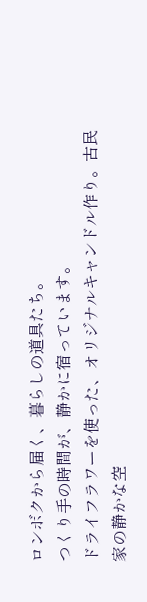ロンボクから届く、暮らしの道具たち。
つくり手の時間が、静かに宿っています。
ドライフラワーを使った、オリジナルキャンドル作り。古民家の静かな空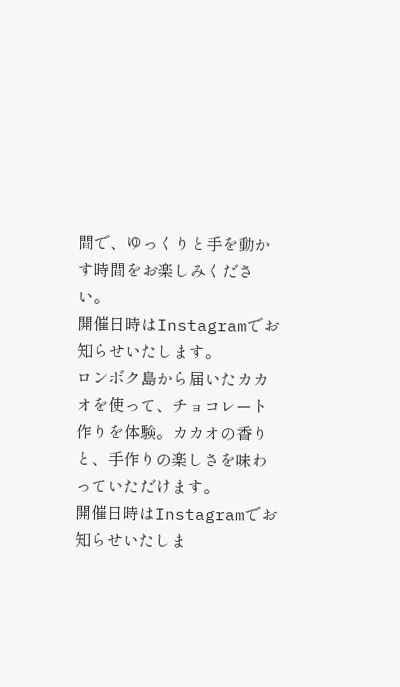間で、ゆっくりと手を動かす時間をお楽しみください。
開催日時はInstagramでお知らせいたします。
ロンボク島から届いたカカオを使って、チョコレート作りを体験。カカオの香りと、手作りの楽しさを味わっていただけます。
開催日時はInstagramでお知らせいたしま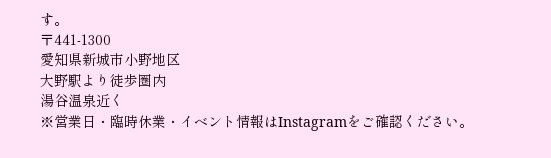す。
〒441-1300
愛知県新城市小野地区
大野駅より徒歩圏内
湯谷温泉近く
※営業日・臨時休業・イベント情報はInstagramをご確認ください。